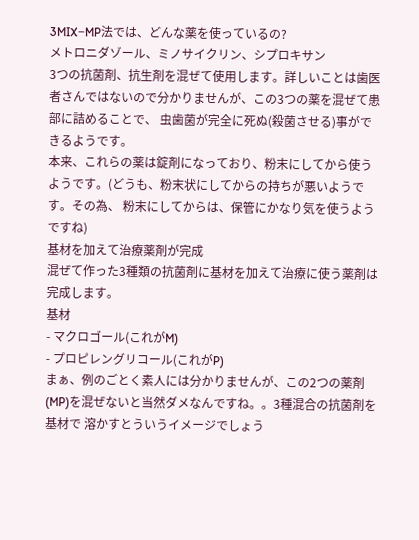3MIX−MP法では、どんな薬を使っているの?
メトロニダゾール、ミノサイクリン、シプロキサン
3つの抗菌剤、抗生剤を混ぜて使用します。詳しいことは歯医者さんではないので分かりませんが、この3つの薬を混ぜて患部に詰めることで、 虫歯菌が完全に死ぬ(殺菌させる)事ができるようです。
本来、これらの薬は錠剤になっており、粉末にしてから使うようです。(どうも、粉末状にしてからの持ちが悪いようです。その為、 粉末にしてからは、保管にかなり気を使うようですね)
基材を加えて治療薬剤が完成
混ぜて作った3種類の抗菌剤に基材を加えて治療に使う薬剤は完成します。
基材
- マクロゴール(これがM)
- プロピレングリコール(これがP)
まぁ、例のごとく素人には分かりませんが、この2つの薬剤(MP)を混ぜないと当然ダメなんですね。。3種混合の抗菌剤を基材で 溶かすとういうイメージでしょう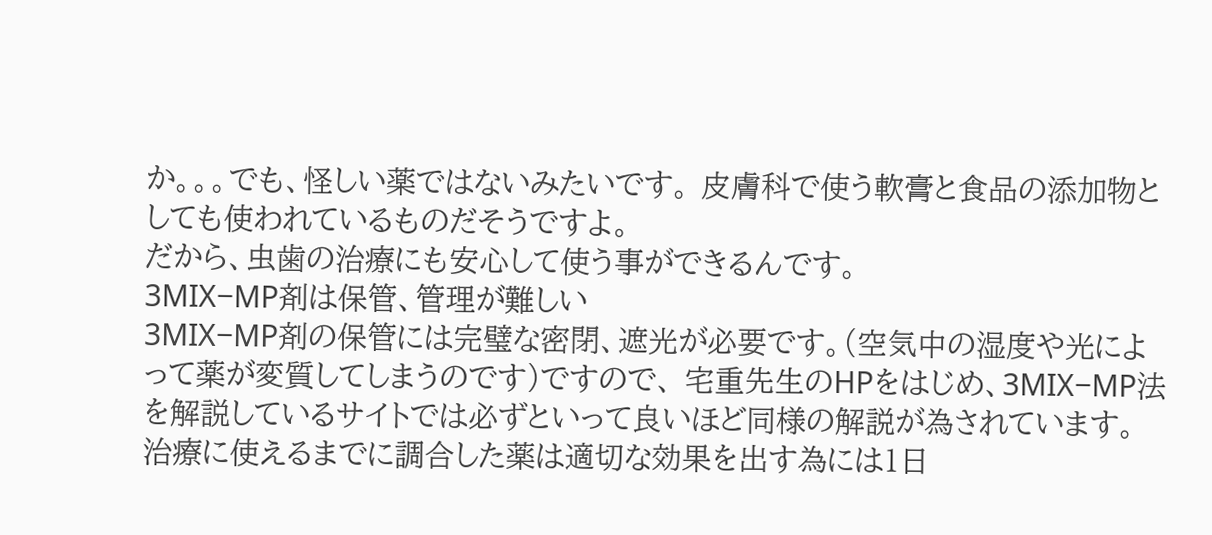か。。。でも、怪しい薬ではないみたいです。 皮膚科で使う軟膏と食品の添加物としても使われているものだそうですよ。
だから、虫歯の治療にも安心して使う事ができるんです。
3MIX−MP剤は保管、管理が難しい
3MIX−MP剤の保管には完璧な密閉、遮光が必要です。(空気中の湿度や光によって薬が変質してしまうのです)ですので、 宅重先生のHPをはじめ、3MIX−MP法を解説しているサイトでは必ずといって良いほど同様の解説が為されています。
治療に使えるまでに調合した薬は適切な効果を出す為には1日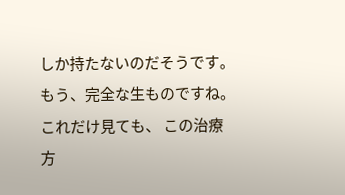しか持たないのだそうです。もう、完全な生ものですね。これだけ見ても、 この治療方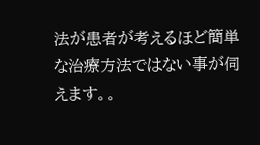法が患者が考えるほど簡単な治療方法ではない事が伺えます。。